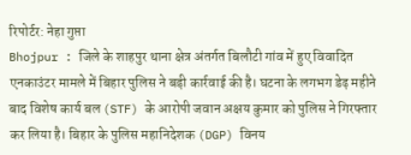रिपोर्टर: नेहा गुप्ता
Bhojpur : जिले के शाहपुर थाना क्षेत्र अंतर्गत बिलौटी गांव में हुए विवादित एनकाउंटर मामले में बिहार पुलिस ने बड़ी कार्रवाई की है। घटना के लगभग डेढ़ महीने बाद विशेष कार्य बल (STF) के आरोपी जवान अक्षय कुमार को पुलिस ने गिरफ्तार कर लिया है। बिहार के पुलिस महानिदेशक (DGP) विनय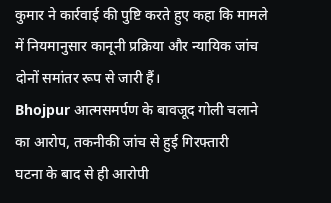कुमार ने कार्रवाई की पुष्टि करते हुए कहा कि मामले में नियमानुसार कानूनी प्रक्रिया और न्यायिक जांच दोनों समांतर रूप से जारी हैं।
Bhojpur आत्मसमर्पण के बावजूद गोली चलाने का आरोप, तकनीकी जांच से हुई गिरफ्तारी
घटना के बाद से ही आरोपी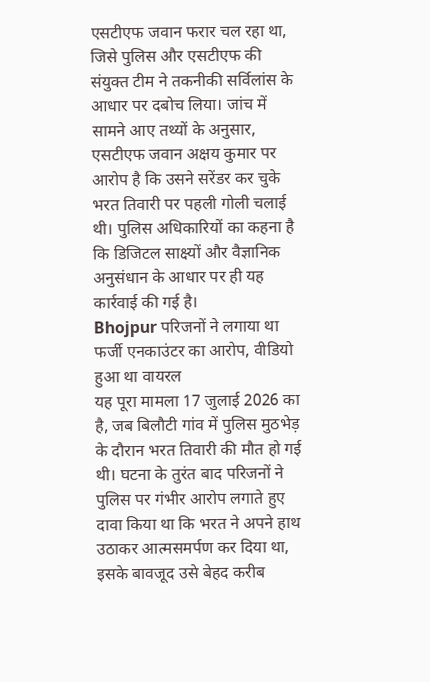एसटीएफ जवान फरार चल रहा था, जिसे पुलिस और एसटीएफ की संयुक्त टीम ने तकनीकी सर्विलांस के आधार पर दबोच लिया। जांच में सामने आए तथ्यों के अनुसार, एसटीएफ जवान अक्षय कुमार पर आरोप है कि उसने सरेंडर कर चुके भरत तिवारी पर पहली गोली चलाई थी। पुलिस अधिकारियों का कहना है कि डिजिटल साक्ष्यों और वैज्ञानिक अनुसंधान के आधार पर ही यह कार्रवाई की गई है।
Bhojpur परिजनों ने लगाया था फर्जी एनकाउंटर का आरोप, वीडियो हुआ था वायरल
यह पूरा मामला 17 जुलाई 2026 का है, जब बिलौटी गांव में पुलिस मुठभेड़ के दौरान भरत तिवारी की मौत हो गई थी। घटना के तुरंत बाद परिजनों ने पुलिस पर गंभीर आरोप लगाते हुए दावा किया था कि भरत ने अपने हाथ उठाकर आत्मसमर्पण कर दिया था, इसके बावजूद उसे बेहद करीब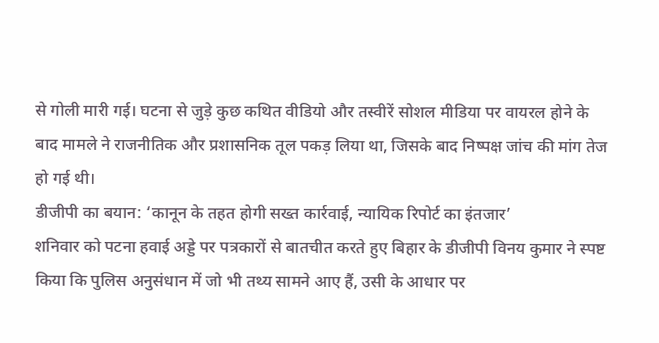से गोली मारी गई। घटना से जुड़े कुछ कथित वीडियो और तस्वीरें सोशल मीडिया पर वायरल होने के बाद मामले ने राजनीतिक और प्रशासनिक तूल पकड़ लिया था, जिसके बाद निष्पक्ष जांच की मांग तेज हो गई थी।
डीजीपी का बयान: ‘कानून के तहत होगी सख्त कार्रवाई, न्यायिक रिपोर्ट का इंतजार’
शनिवार को पटना हवाई अड्डे पर पत्रकारों से बातचीत करते हुए बिहार के डीजीपी विनय कुमार ने स्पष्ट किया कि पुलिस अनुसंधान में जो भी तथ्य सामने आए हैं, उसी के आधार पर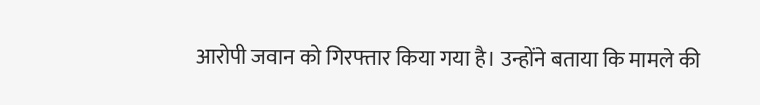आरोपी जवान को गिरफ्तार किया गया है। उन्होंने बताया कि मामले की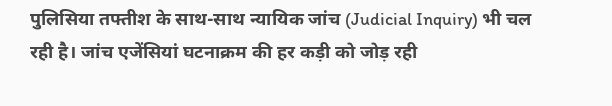पुलिसिया तफ्तीश के साथ-साथ न्यायिक जांच (Judicial Inquiry) भी चल रही है। जांच एजेंसियां घटनाक्रम की हर कड़ी को जोड़ रही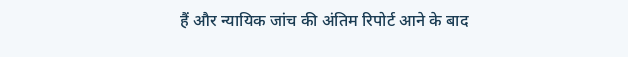हैं और न्यायिक जांच की अंतिम रिपोर्ट आने के बाद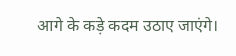आगे के कड़े कदम उठाए जाएंगे।